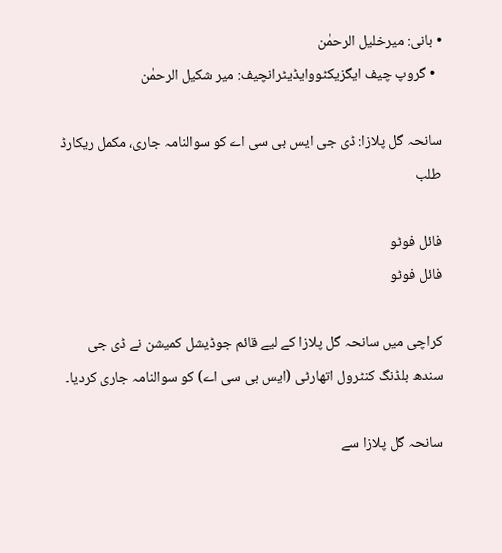• بانی: میرخلیل الرحمٰن
  • گروپ چیف ایگزیکٹووایڈیٹرانچیف: میر شکیل الرحمٰن

سانحہ گل پلازا: ڈی جی ایس بی سی اے کو سوالنامہ جاری، مکمل ریکارڈ طلب

فائل فوٹو
فائل فوٹو

کراچی میں سانحہ گل پلازا کے لیے قائم جوڈیشل کمیشن نے ڈی جی سندھ بلڈنگ کنٹرول اتھارٹی (ایس بی سی اے) کو سوالنامہ جاری کردیا۔

سانحہ گل پلازا سے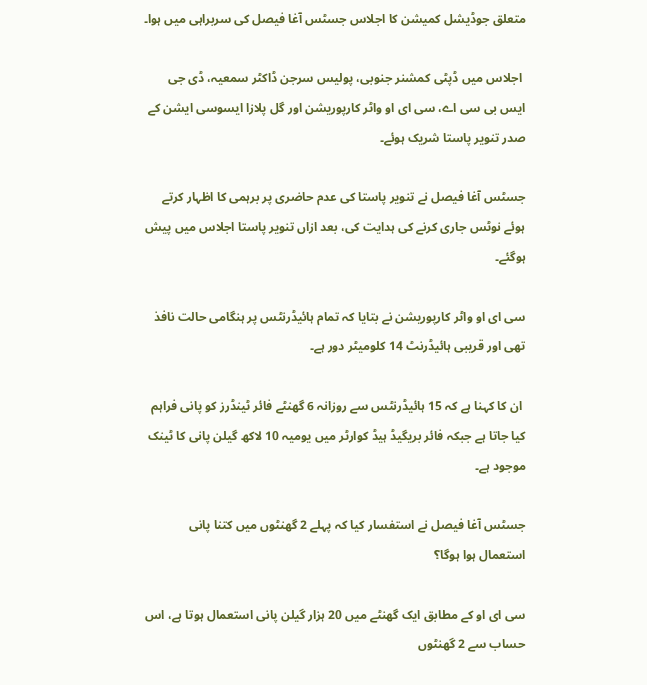متعلق جوڈیشل کمیشن کا اجلاس جسٹس آغا فیصل کی سربراہی میں ہوا۔

 اجلاس میں ڈپٹی کمشنر جنوبی، پولیس سرجن ڈاکٹر سمعیہ، ڈی جی ایس بی سی اے، سی ای او واٹر کارپوریشن اور گل پلازا ایسوسی ایشن کے صدر تنویر پاستا شریک ہوئے۔

جسٹس آغا فیصل نے تنویر پاستا کی عدم حاضری پر برہمی کا اظہار کرتے ہوئے نوٹس جاری کرنے کی ہدایت کی، بعد ازاں تنویر پاستا اجلاس میں پیش ہوگئے۔

سی ای او واٹر کارپوریشن نے بتایا کہ تمام ہائیڈرنٹس پر ہنگامی حالت نافذ تھی اور قریبی ہائیڈرنٹ 14 کلومیٹر دور ہے۔

 ان کا کہنا ہے کہ 15 ہائیڈرنٹس سے روزانہ 6 گھنٹے فائر ٹینڈرز کو پانی فراہم کیا جاتا ہے جبکہ فائر بریگیڈ ہیڈ کوارٹر میں یومیہ 10 لاکھ گیلن پانی کا ٹینک موجود ہے۔

جسٹس آغا فیصل نے استفسار کیا کہ پہلے 2 گھنٹوں میں کتنا پانی استعمال ہوا ہوگا؟

سی ای او کے مطابق ایک گھنٹے میں 20 ہزار گیلن پانی استعمال ہوتا ہے، اس حساب سے 2 گھنٹوں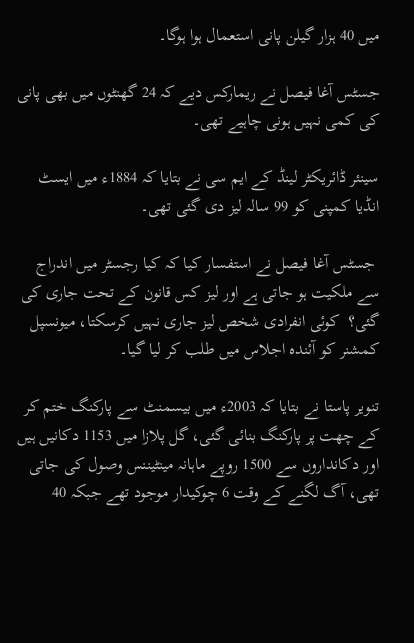میں 40 ہزار گیلن پانی استعمال ہوا ہوگا۔

جسٹس آغا فیصل نے ریمارکس دیے کہ 24 گھنٹوں میں بھی پانی کی کمی نہیں ہونی چاہیے تھی۔

سینئر ڈائریکٹر لینڈ کے ایم سی نے بتایا کہ 1884ء میں ایسٹ انڈیا کمپنی کو 99 سالہ لیز دی گئی تھی۔

 جسٹس آغا فیصل نے استفسار کیا کہ کیا رجسٹر میں اندراج سے ملکیت ہو جاتی ہے اور لیز کس قانون کے تحت جاری کی گئی؟  کوئی انفرادی شخص لیز جاری نہیں کرسکتا، میونسپل کمشنر کو آئندہ اجلاس میں طلب کر لیا گیا۔

تنویر پاستا نے بتایا کہ 2003ء میں بیسمنٹ سے پارکنگ ختم کر کے چھت پر پارکنگ بنائی گئی، گل پلازا میں 1153 دکانیں ہیں اور دکانداروں سے 1500 روپے ماہانہ مینٹیننس وصول کی جاتی تھی، آگ لگنے کے وقت 6 چوکیدار موجود تھے جبکہ 40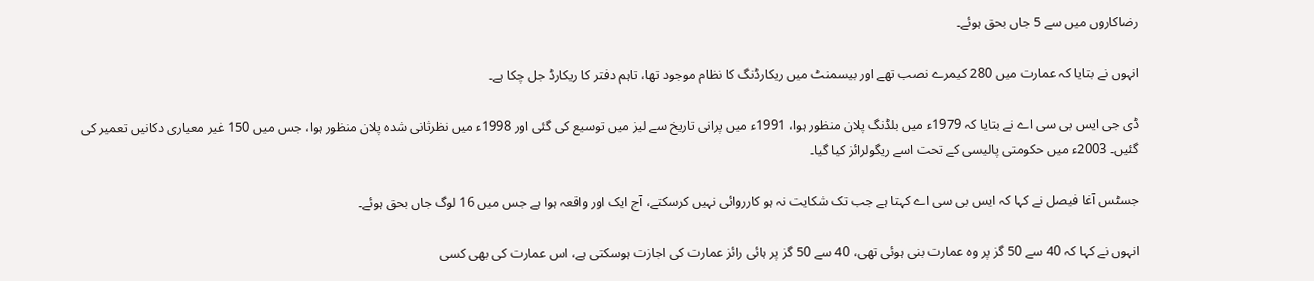رضاکاروں میں سے 5 جاں بحق ہوئے۔

انہوں نے بتایا کہ عمارت میں 280 کیمرے نصب تھے اور بیسمنٹ میں ریکارڈنگ کا نظام موجود تھا، تاہم دفتر کا ریکارڈ جل چکا ہے۔

ڈی جی ایس بی سی اے نے بتایا کہ 1979ء میں بلڈنگ پلان منظور ہوا، 1991ء میں پرانی تاریخ سے لیز میں توسیع کی گئی اور 1998ء میں نظرثانی شدہ پلان منظور ہوا، جس میں 150 غیر معیاری دکانیں تعمیر کی گئیں۔ 2003ء میں حکومتی پالیسی کے تحت اسے ریگولرائز کیا گیا۔

جسٹس آغا فیصل نے کہا کہ ایس بی سی اے کہتا ہے جب تک شکایت نہ ہو کارروائی نہیں کرسکتے، آج ایک اور واقعہ ہوا ہے جس میں 16 لوگ جاں بحق ہوئے۔

انہوں نے کہا کہ 40 سے 50 گز پر وہ عمارت بنی ہوئی تھی، 40 سے 50 گز پر ہائی رائز عمارت کی اجازت ہوسکتی ہے، اس عمارت کی بھی کسی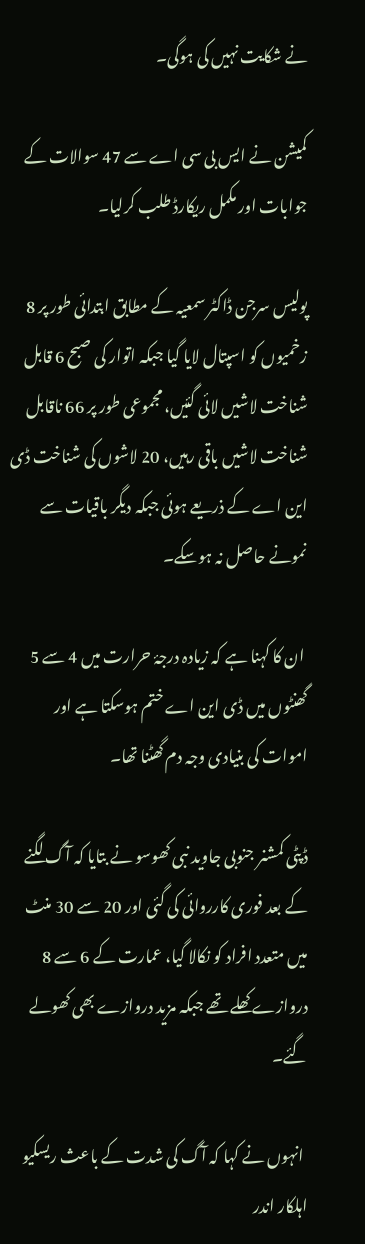نے شکایت نہیں کی ہوگی۔

کمیشن نے ایس بی سی اے سے 47 سوالات کے جوابات اور مکمل ریکارڈ طلب کرلیا۔

پولیس سرجن ڈاکٹر سمعیہ کے مطابق ابتدائی طور پر 8 زخمیوں کو اسپتال لایا گیا جبکہ اتوار کی صبح 6 قابل شناخت لاشیں لائی گئیں، مجموعی طور پر 66 ناقابل شناخت لاشیں باقی رہیں، 20 لاشوں کی شناخت ڈی این اے کے ذریعے ہوئی جبکہ دیگر باقیات سے نمونے حاصل نہ ہوسکے۔

 ان کا کہنا ہے کہ زیادہ درجۂ حرارت میں 4 سے 5 گھنٹوں میں ڈی این اے ختم ہوسکتا ہے اور اموات کی بنیادی وجہ دم گھٹنا تھا۔

ڈپٹی کمشنر جنوبی جاوید نبی کھوسو نے بتایا کہ آگ لگنے کے بعد فوری کارروائی کی گئی اور 20 سے 30 منٹ میں متعدد افراد کو نکالا گیا، عمارت کے 6 سے 8 دروازے کھلے تھے جبکہ مزید دروازے بھی کھولے گئے۔

 انہوں نے کہا کہ آگ کی شدت کے باعث ریسکیو اہلکار اندر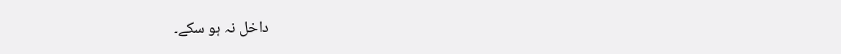داخل نہ ہو سکے۔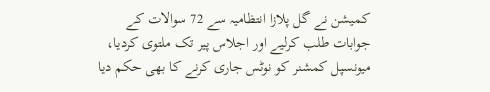کمیشن نے گل پلازا انتظامیہ سے 72 سوالات کے جوابات طلب کرلیے اور اجلاس پیر تک ملتوی کردیا، میونسپل کمشنر کو نوٹس جاری کرنے کا بھی حکم دیا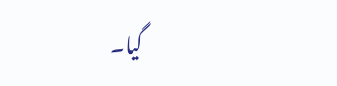گیا۔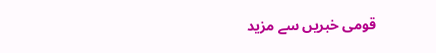قومی خبریں سے مزید